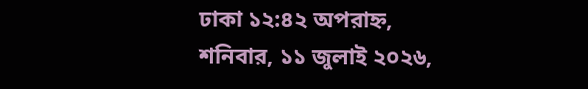ঢাকা ১২:৪২ অপরাহ্ন, শনিবার, ১১ জুলাই ২০২৬,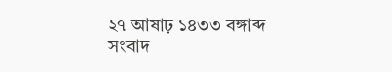২৭ আষাঢ় ১৪৩৩ বঙ্গাব্দ
সংবাদ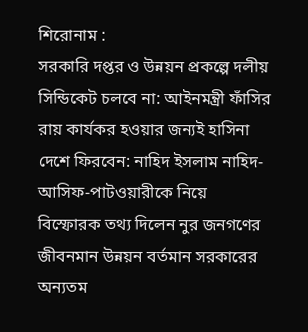শিরোনাম :
সরকারি দপ্তর ও উন্নয়ন প্রকল্পে দলীয় সিন্ডিকেট চলবে না: আইনমন্ত্রী ফাঁসির রায় কার্যকর হওয়ার জন্যই হাসিনা দেশে ফিরবেন: নাহিদ ইসলাম নাহিদ-আসিফ-পাটওয়ারীকে নিয়ে বিস্ফোরক তথ্য দিলেন নুর জনগণের জীবনমান উন্নয়ন বর্তমান সরকারের অন্যতম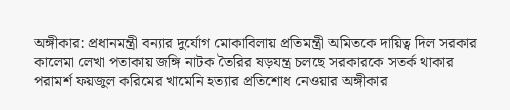অঙ্গীকার: প্রধানমন্ত্রী বন্যার দুর্যোগ মোকাবিলায় প্রতিমন্ত্রী অমিতকে দায়িত্ব দিল সরকার কালেমা লেখা পতাকায় জঙ্গি নাটক তৈরির ষড়যন্ত্র চলছে সরকারকে সতর্ক থাকার পরামর্শ ফয়জুল করিমের খামেনি হত্যার প্রতিশোধ নেওয়ার অঙ্গীকার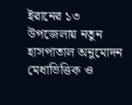ইরানের ১৩ উপজেলায় নতুন হাসপাতাল অনুমোদন মেধাভিত্তিক ও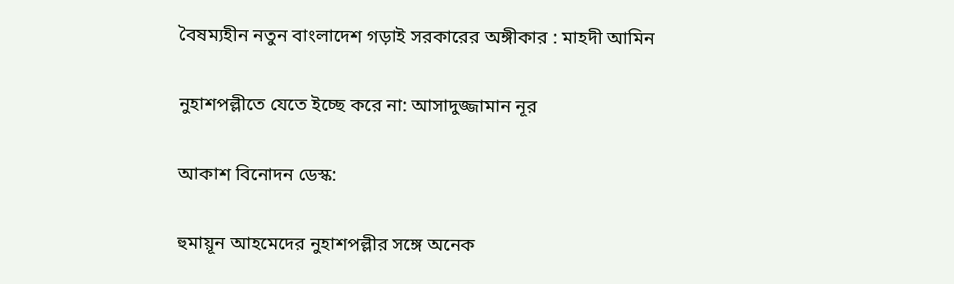বৈষম্যহীন নতুন বাংলাদেশ গড়াই সরকারের অঙ্গীকার : মাহদী আমিন

নুহাশপল্লীতে যেতে ইচ্ছে করে না: আসাদুজ্জামান নূর

আকাশ বিনোদন ডেস্ক:

হুমায়ূন আহমেদের নুহাশপল্লীর সঙ্গে অনেক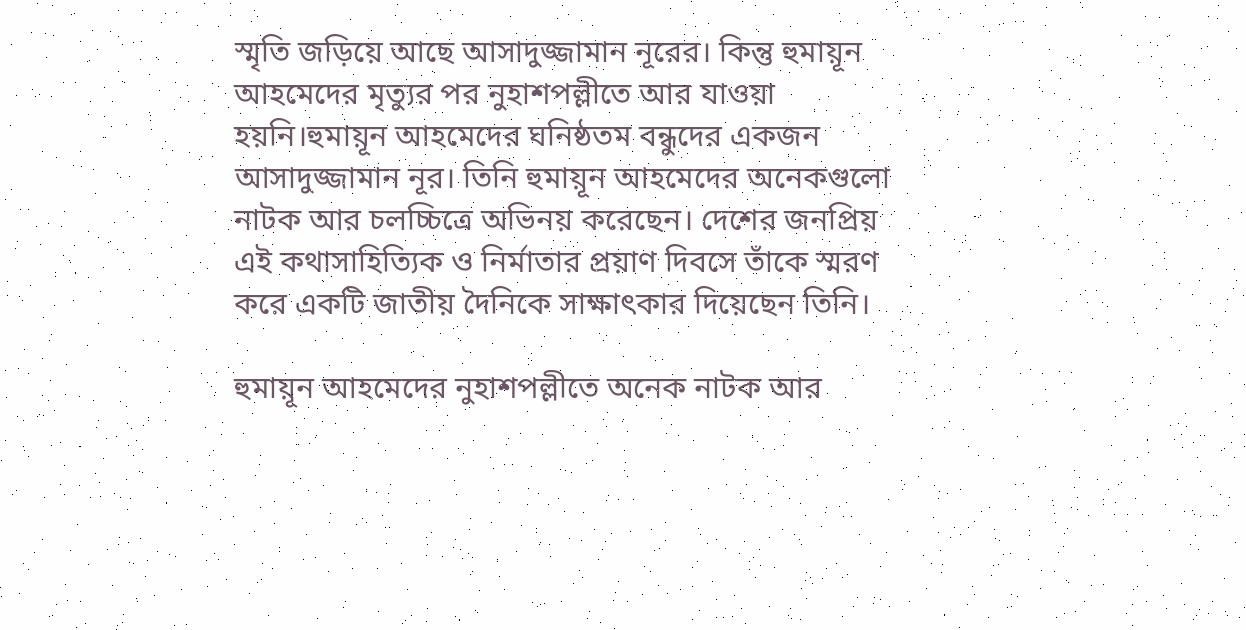স্মৃতি জড়িয়ে আছে আসাদুজ্জামান নূরের। কিন্তু হুমায়ূন আহমেদের মৃত্যুর পর নুহাশপল্লীতে আর যাওয়া হয়নি।হুমায়ূন আহমেদের ঘনিষ্ঠতম বন্ধুদের একজন আসাদুজ্জামান নূর। তিনি হুমায়ূন আহমেদের অনেকগুলো নাটক আর চলচ্চিত্রে অভিনয় করেছেন। দেশের জনপ্রিয় এই কথাসাহিত্যিক ও নির্মাতার প্রয়াণ দিবসে তাঁকে স্মরণ করে একটি জাতীয় দৈনিকে সাক্ষাৎকার দিয়েছেন তিনি।

হুমায়ূন আহমেদের নুহাশপল্লীতে অনেক নাটক আর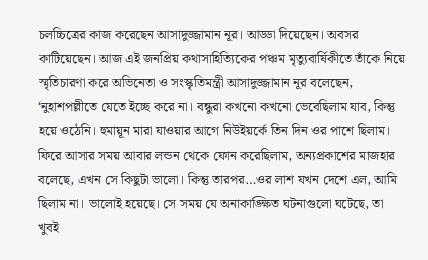চলচ্চিত্রের কাজ করেছেন আসাদুজ্জামান নূর। আড্ডা দিয়েছেন। অবসর কাটিয়েছেন। আজ এই জনপ্রিয় কথাসাহিত্যিকের পঞ্চম মৃত্যুবার্ষিকীতে তাঁকে নিয়ে স্মৃতিচারণা করে অভিনেতা ও সংস্কৃতিমন্ত্রী আসাদুজ্জামান নূর বলেছেন, ‘নুহাশপল্লীতে যেতে ইচ্ছে করে না। বন্ধুরা কখনো কখনো ভেবেছিলাম যাব, কিন্তু হয়ে ওঠেনি। হুমায়ূন মারা যাওয়ার আগে নিউইয়র্কে তিন দিন ওর পাশে ছিলাম। ফিরে আসার সময় আবার লন্ডন থেকে ফোন করেছিলাম, অন্যপ্রকাশের মাজহার বলেছে, এখন সে কিছুটা ভালো। কিন্তু তারপর…ওর লাশ যখন দেশে এল, আমি ছিলাম না। ভালোই হয়েছে। সে সময় যে অনাকাঙ্ক্ষিত ঘটনাগুলো ঘটেছে, তা খুবই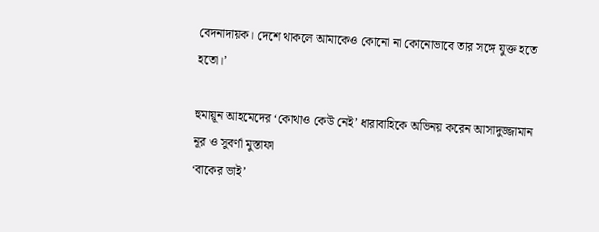বেদনাদায়ক। দেশে থাকলে আমাকেও কোনো না কোনোভাবে তার সঙ্গে যুক্ত হতে হতো।’

হুমায়ূন আহমেদের ‘কোথাও কেউ নেই’ ধারাবাহিকে অভিনয় করেন আসাদুজ্জামান নূর ও সুবর্ণা মুস্তাফা
‘বাকের ভাই’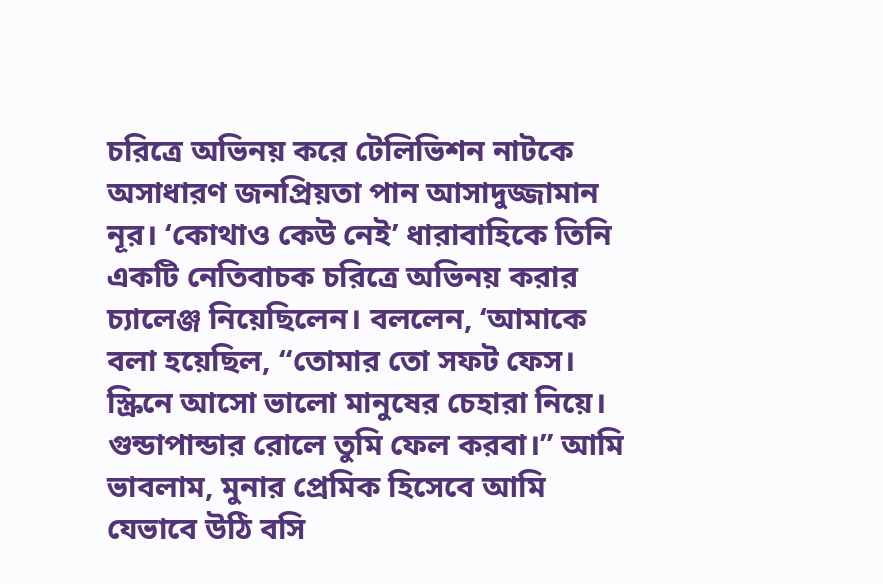চরিত্রে অভিনয় করে টেলিভিশন নাটকে অসাধারণ জনপ্রিয়তা পান আসাদুজ্জামান নূর। ‘কোথাও কেউ নেই’ ধারাবাহিকে তিনি একটি নেতিবাচক চরিত্রে অভিনয় করার চ্যালেঞ্জ নিয়েছিলেন। বললেন, ‘আমাকে বলা হয়েছিল, “তোমার তো সফট ফেস। স্ক্রিনে আসো ভালো মানুষের চেহারা নিয়ে। গুন্ডাপান্ডার রোলে তুমি ফেল করবা।” আমি ভাবলাম, মুনার প্রেমিক হিসেবে আমি যেভাবে উঠি বসি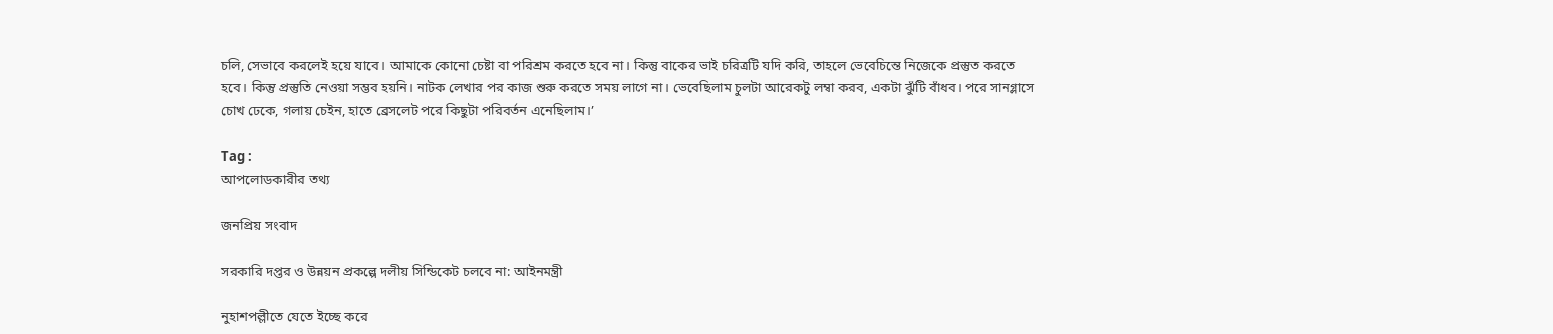চলি, সেভাবে করলেই হয়ে যাবে। আমাকে কোনো চেষ্টা বা পরিশ্রম করতে হবে না। কিন্তু বাকের ভাই চরিত্রটি যদি করি, তাহলে ভেবেচিন্তে নিজেকে প্রস্তুত করতে হবে। কিন্তু প্রস্তুতি নেওয়া সম্ভব হয়নি। নাটক লেখার পর কাজ শুরু করতে সময় লাগে না। ভেবেছিলাম চুলটা আরেকটু লম্বা করব, একটা ঝুঁটি বাঁধব। পরে সানগ্লাসে চোখ ঢেকে, গলায় চেইন, হাতে ব্রেসলেট পরে কিছুটা পরিবর্তন এনেছিলাম।’

Tag :
আপলোডকারীর তথ্য

জনপ্রিয় সংবাদ

সরকারি দপ্তর ও উন্নয়ন প্রকল্পে দলীয় সিন্ডিকেট চলবে না: আইনমন্ত্রী

নুহাশপল্লীতে যেতে ইচ্ছে করে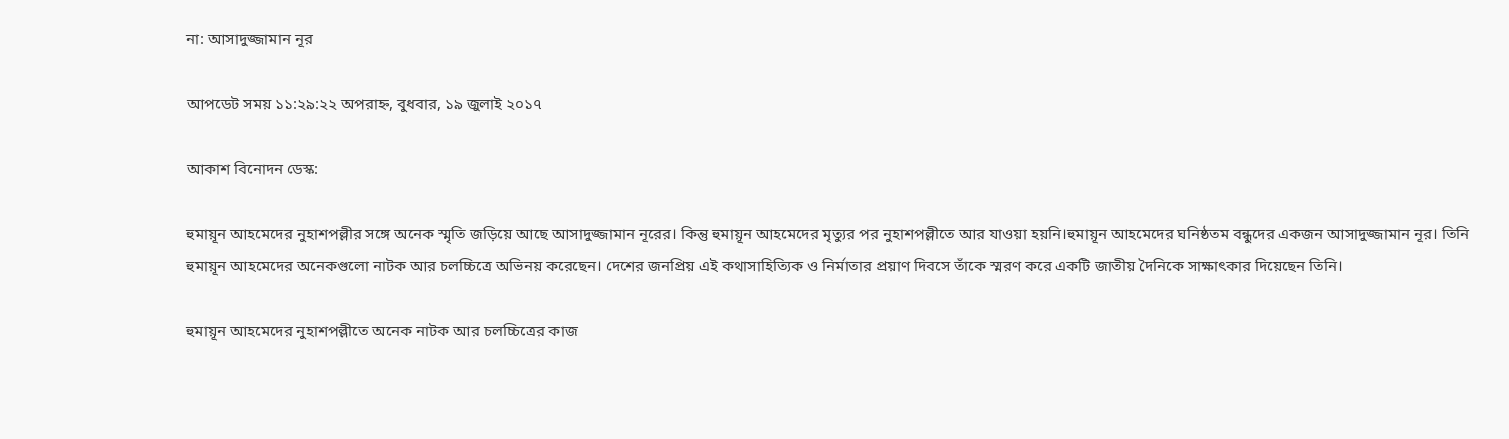না: আসাদুজ্জামান নূর

আপডেট সময় ১১:২৯:২২ অপরাহ্ন, বুধবার, ১৯ জুলাই ২০১৭

আকাশ বিনোদন ডেস্ক:

হুমায়ূন আহমেদের নুহাশপল্লীর সঙ্গে অনেক স্মৃতি জড়িয়ে আছে আসাদুজ্জামান নূরের। কিন্তু হুমায়ূন আহমেদের মৃত্যুর পর নুহাশপল্লীতে আর যাওয়া হয়নি।হুমায়ূন আহমেদের ঘনিষ্ঠতম বন্ধুদের একজন আসাদুজ্জামান নূর। তিনি হুমায়ূন আহমেদের অনেকগুলো নাটক আর চলচ্চিত্রে অভিনয় করেছেন। দেশের জনপ্রিয় এই কথাসাহিত্যিক ও নির্মাতার প্রয়াণ দিবসে তাঁকে স্মরণ করে একটি জাতীয় দৈনিকে সাক্ষাৎকার দিয়েছেন তিনি।

হুমায়ূন আহমেদের নুহাশপল্লীতে অনেক নাটক আর চলচ্চিত্রের কাজ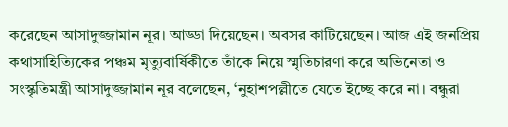করেছেন আসাদুজ্জামান নূর। আড্ডা দিয়েছেন। অবসর কাটিয়েছেন। আজ এই জনপ্রিয় কথাসাহিত্যিকের পঞ্চম মৃত্যুবার্ষিকীতে তাঁকে নিয়ে স্মৃতিচারণা করে অভিনেতা ও সংস্কৃতিমন্ত্রী আসাদুজ্জামান নূর বলেছেন, ‘নুহাশপল্লীতে যেতে ইচ্ছে করে না। বন্ধুরা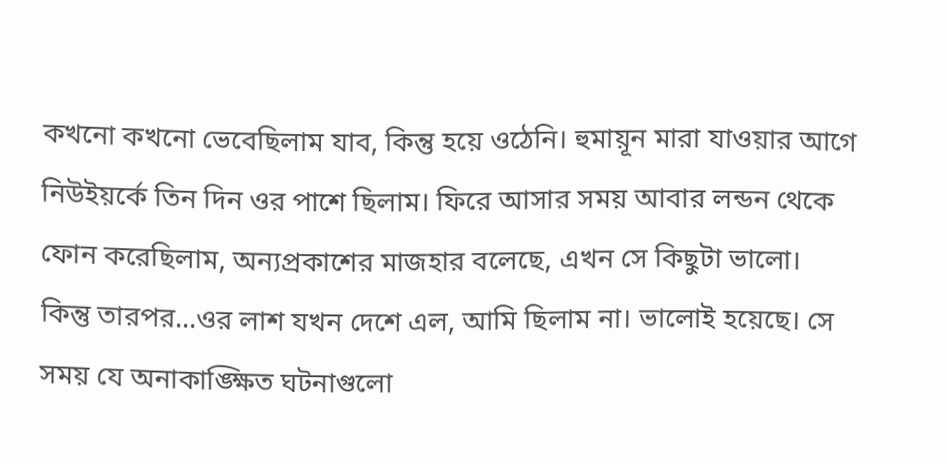কখনো কখনো ভেবেছিলাম যাব, কিন্তু হয়ে ওঠেনি। হুমায়ূন মারা যাওয়ার আগে নিউইয়র্কে তিন দিন ওর পাশে ছিলাম। ফিরে আসার সময় আবার লন্ডন থেকে ফোন করেছিলাম, অন্যপ্রকাশের মাজহার বলেছে, এখন সে কিছুটা ভালো। কিন্তু তারপর…ওর লাশ যখন দেশে এল, আমি ছিলাম না। ভালোই হয়েছে। সে সময় যে অনাকাঙ্ক্ষিত ঘটনাগুলো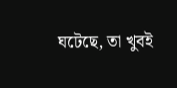ঘটেছে, তা খুবই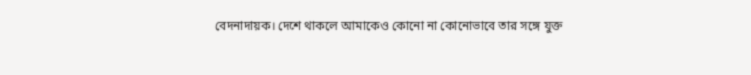বেদনাদায়ক। দেশে থাকলে আমাকেও কোনো না কোনোভাবে তার সঙ্গে যুক্ত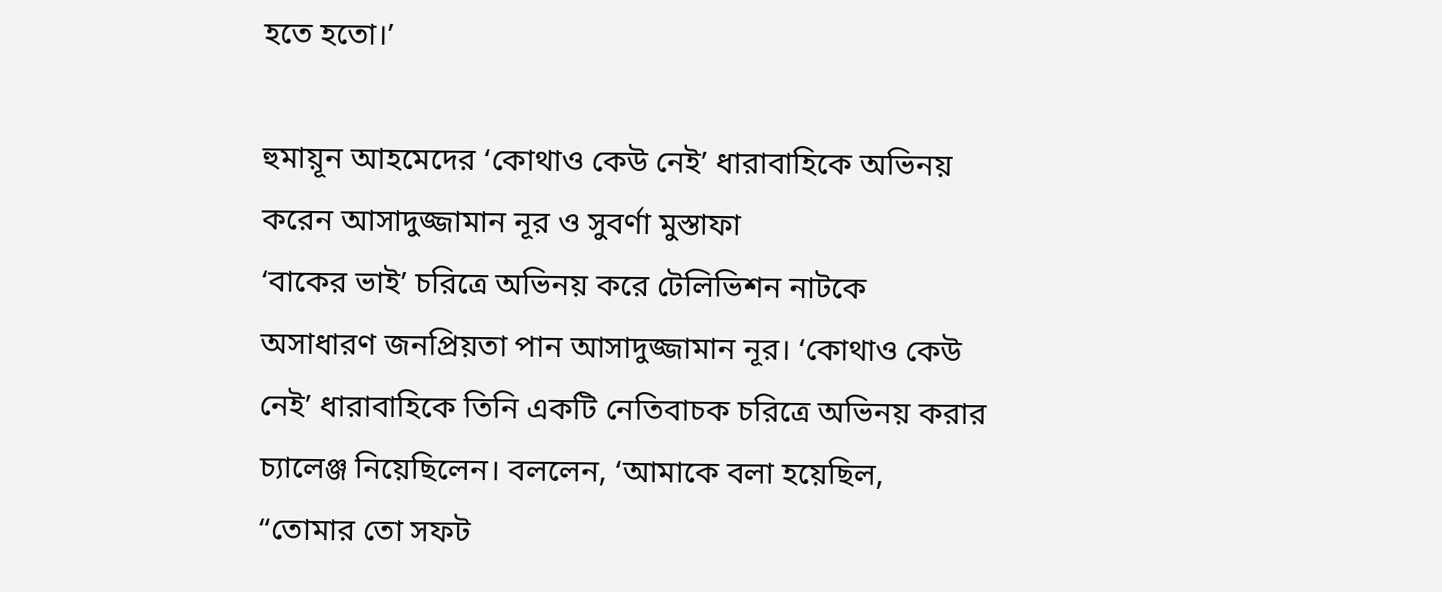হতে হতো।’

হুমায়ূন আহমেদের ‘কোথাও কেউ নেই’ ধারাবাহিকে অভিনয় করেন আসাদুজ্জামান নূর ও সুবর্ণা মুস্তাফা
‘বাকের ভাই’ চরিত্রে অভিনয় করে টেলিভিশন নাটকে অসাধারণ জনপ্রিয়তা পান আসাদুজ্জামান নূর। ‘কোথাও কেউ নেই’ ধারাবাহিকে তিনি একটি নেতিবাচক চরিত্রে অভিনয় করার চ্যালেঞ্জ নিয়েছিলেন। বললেন, ‘আমাকে বলা হয়েছিল, “তোমার তো সফট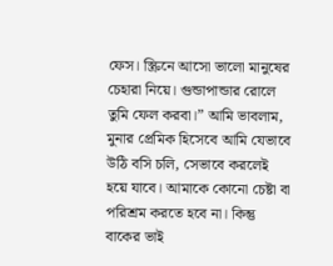ফেস। স্ক্রিনে আসো ভালো মানুষের চেহারা নিয়ে। গুন্ডাপান্ডার রোলে তুমি ফেল করবা।” আমি ভাবলাম, মুনার প্রেমিক হিসেবে আমি যেভাবে উঠি বসি চলি, সেভাবে করলেই হয়ে যাবে। আমাকে কোনো চেষ্টা বা পরিশ্রম করতে হবে না। কিন্তু বাকের ভাই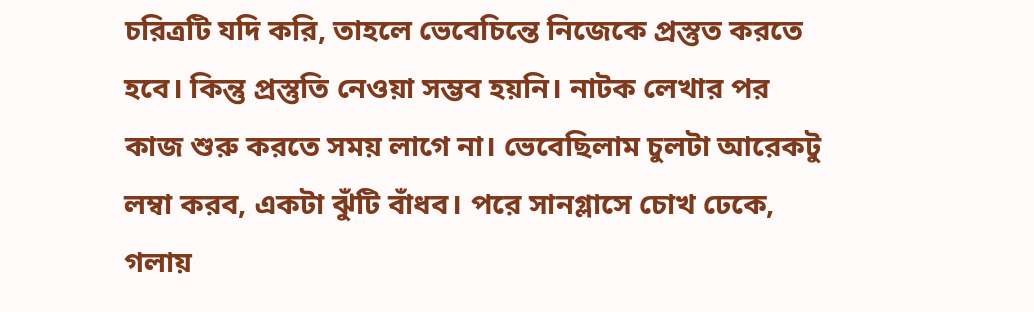চরিত্রটি যদি করি, তাহলে ভেবেচিন্তে নিজেকে প্রস্তুত করতে হবে। কিন্তু প্রস্তুতি নেওয়া সম্ভব হয়নি। নাটক লেখার পর কাজ শুরু করতে সময় লাগে না। ভেবেছিলাম চুলটা আরেকটু লম্বা করব, একটা ঝুঁটি বাঁধব। পরে সানগ্লাসে চোখ ঢেকে, গলায়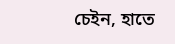চেইন, হাতে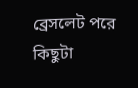ব্রেসলেট পরে কিছুটা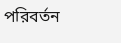পরিবর্তন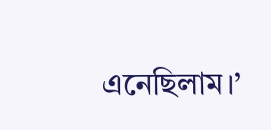এনেছিলাম।’